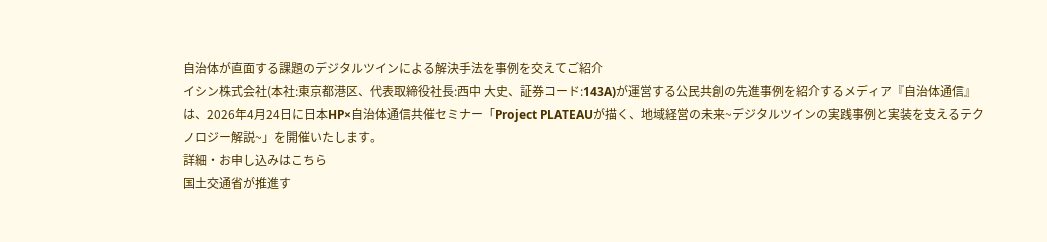自治体が直面する課題のデジタルツインによる解決手法を事例を交えてご紹介
イシン株式会社(本社:東京都港区、代表取締役社長:西中 大史、証券コード:143A)が運営する公民共創の先進事例を紹介するメディア『自治体通信』は、2026年4月24日に日本HP×自治体通信共催セミナー「Project PLATEAUが描く、地域経営の未来~デジタルツインの実践事例と実装を支えるテクノロジー解説~」を開催いたします。
詳細・お申し込みはこちら
国土交通省が推進す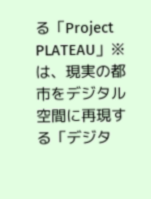る「Project PLATEAU」※は、現実の都市をデジタル空間に再現する「デジタ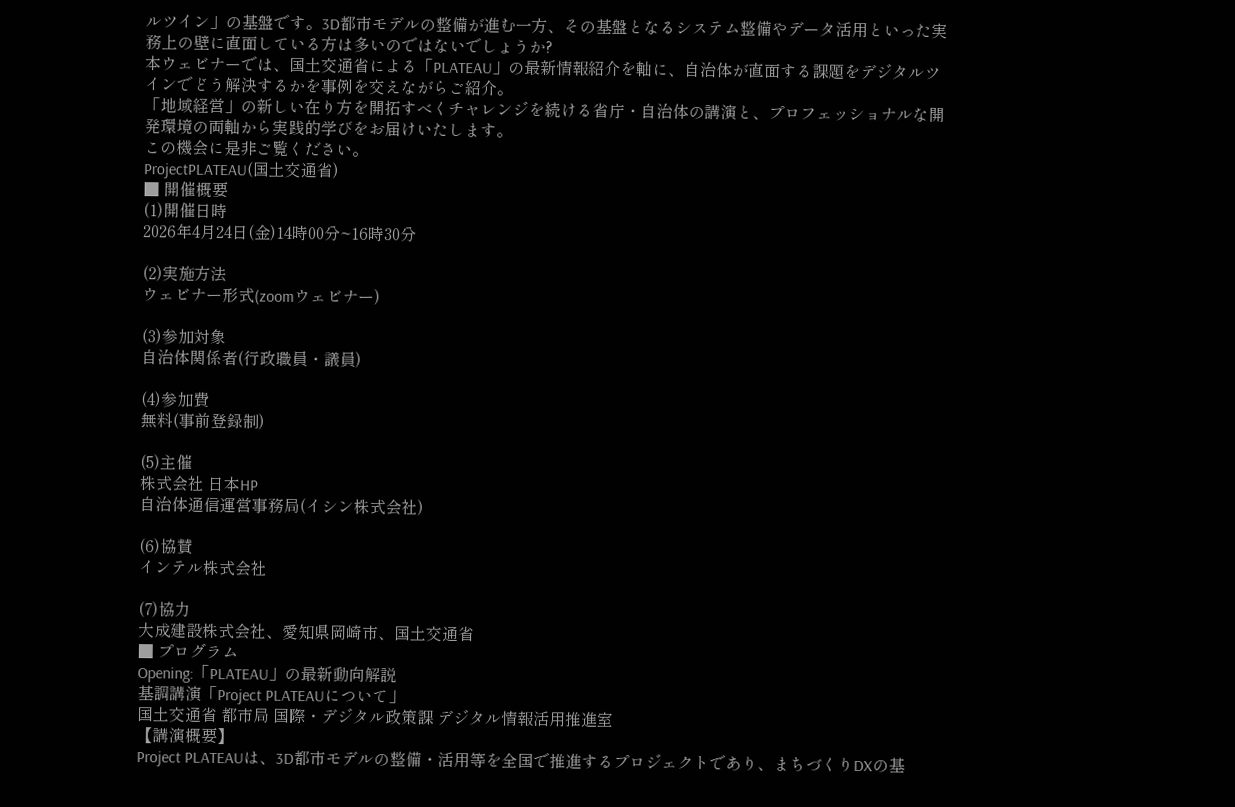ルツイン」の基盤です。3D都市モデルの整備が進む一方、その基盤となるシステム整備やデータ活用といった実務上の壁に直面している方は多いのではないでしょうか?
本ウェビナーでは、国土交通省による「PLATEAU」の最新情報紹介を軸に、自治体が直面する課題をデジタルツインでどう解決するかを事例を交えながらご紹介。
「地域経営」の新しい在り方を開拓すべくチャレンジを続ける省庁・自治体の講演と、プロフェッショナルな開発環境の両軸から実践的学びをお届けいたします。
この機会に是非ご覧ください。
ProjectPLATEAU(国土交通省)
■ 開催概要
(1)開催日時
2026年4月24日(金)14時00分~16時30分

(2)実施方法
ウェビナー形式(zoomウェビナー)

(3)参加対象
自治体関係者(行政職員・議員)

(4)参加費
無料(事前登録制)

(5)主催
株式会社 日本HP
自治体通信運営事務局(イシン株式会社)

(6)協賛
インテル株式会社

(7)協力
大成建設株式会社、愛知県岡崎市、国土交通省
■ プログラム
Opening:「PLATEAU」の最新動向解説
基調講演「Project PLATEAUについて」
国土交通省 都市局 国際・デジタル政策課 デジタル情報活用推進室
【講演概要】
Project PLATEAUは、3D都市モデルの整備・活用等を全国で推進するプロジェクトであり、まちづくりDXの基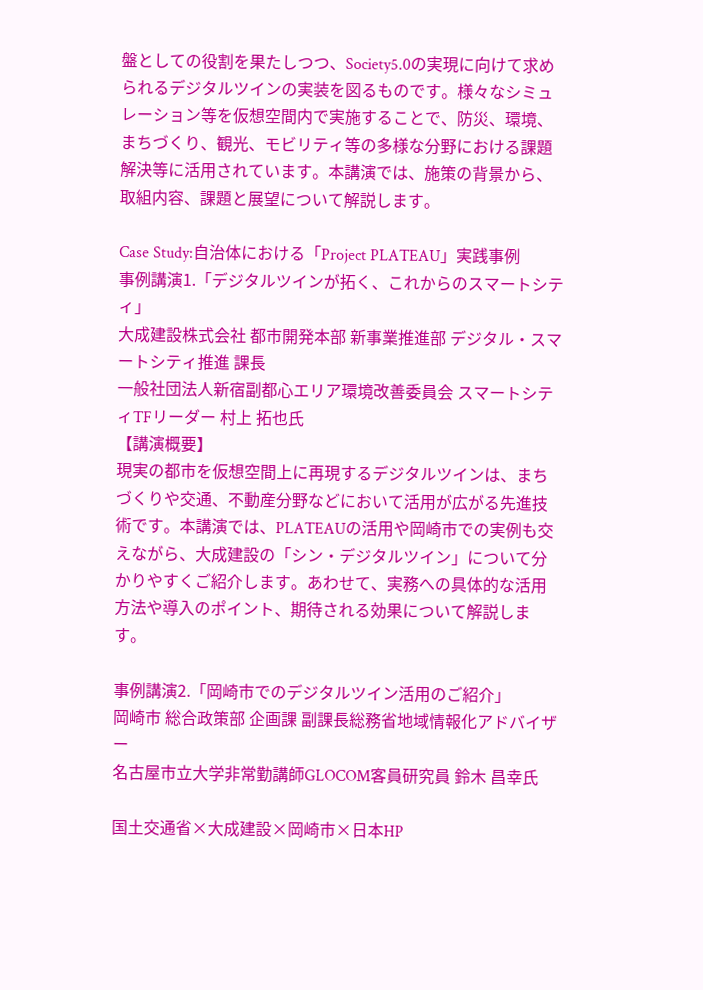盤としての役割を果たしつつ、Society5.0の実現に向けて求められるデジタルツインの実装を図るものです。様々なシミュレーション等を仮想空間内で実施することで、防災、環境、まちづくり、観光、モビリティ等の多様な分野における課題解決等に活用されています。本講演では、施策の背景から、取組内容、課題と展望について解説します。

Case Study:自治体における「Project PLATEAU」実践事例
事例講演1.「デジタルツインが拓く、これからのスマートシティ」
大成建設株式会社 都市開発本部 新事業推進部 デジタル・スマートシティ推進 課長
一般社団法人新宿副都心エリア環境改善委員会 スマートシティTFリーダー 村上 拓也氏
【講演概要】
現実の都市を仮想空間上に再現するデジタルツインは、まちづくりや交通、不動産分野などにおいて活用が広がる先進技術です。本講演では、PLATEAUの活用や岡崎市での実例も交えながら、大成建設の「シン・デジタルツイン」について分かりやすくご紹介します。あわせて、実務への具体的な活用方法や導入のポイント、期待される効果について解説します。

事例講演2.「岡崎市でのデジタルツイン活用のご紹介」
岡崎市 総合政策部 企画課 副課長総務省地域情報化アドバイザー
名古屋市立大学非常勤講師GLOCOM客員研究員 鈴木 昌幸氏

国土交通省×大成建設×岡崎市×日本HP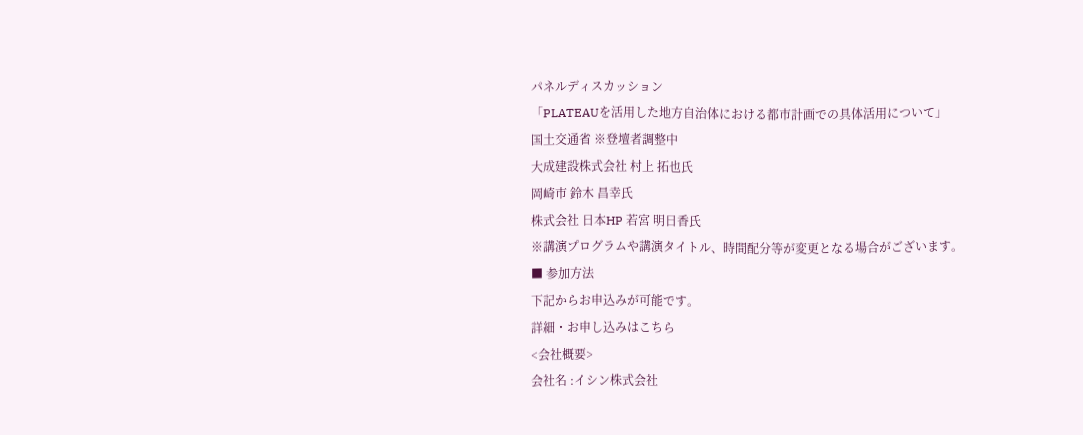パネルディスカッション
「PLATEAUを活用した地方自治体における都市計画での具体活用について」
国土交通省 ※登壇者調整中
大成建設株式会社 村上 拓也氏
岡崎市 鈴木 昌幸氏
株式会社 日本HP 若宮 明日香氏
※講演プログラムや講演タイトル、時間配分等が変更となる場合がございます。
■ 参加方法
下記からお申込みが可能です。
詳細・お申し込みはこちら
<会社概要>
会社名 :イシン株式会社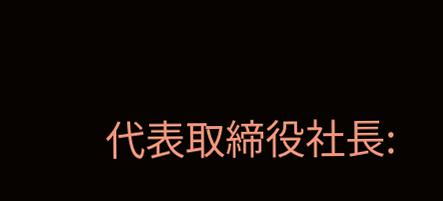代表取締役社長: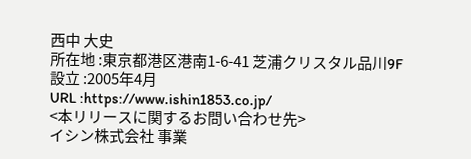西中 大史
所在地 :東京都港区港南1-6-41 芝浦クリスタル品川9F
設立 :2005年4月
URL :https://www.ishin1853.co.jp/
<本リリースに関するお問い合わせ先>
イシン株式会社 事業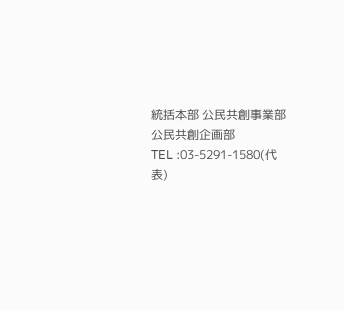統括本部 公民共創事業部 公民共創企画部
TEL :03-5291-1580(代表)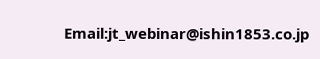Email:jt_webinar@ishin1853.co.jp